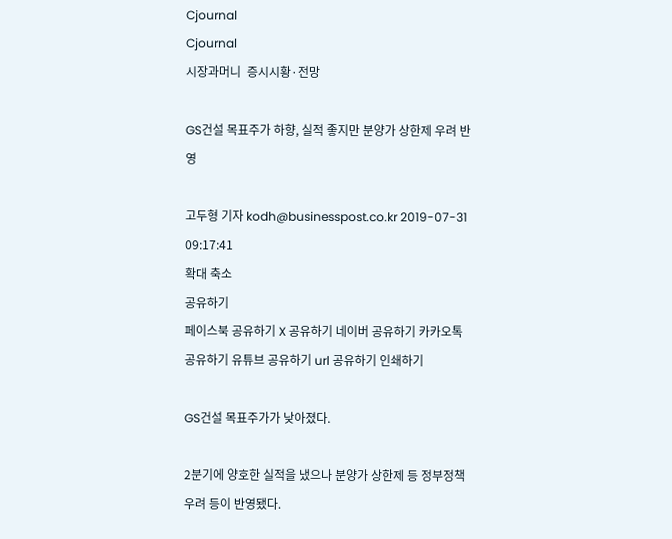Cjournal
Cjournal
시장과머니  증시시황·전망

GS건설 목표주가 하향, 실적 좋지만 분양가 상한제 우려 반영

고두형 기자 kodh@businesspost.co.kr 2019-07-31 09:17:41
확대 축소
공유하기
페이스북 공유하기 X 공유하기 네이버 공유하기 카카오톡 공유하기 유튜브 공유하기 url 공유하기 인쇄하기

GS건설 목표주가가 낮아졌다.

2분기에 양호한 실적을 냈으나 분양가 상한제 등 정부정책 우려 등이 반영됐다.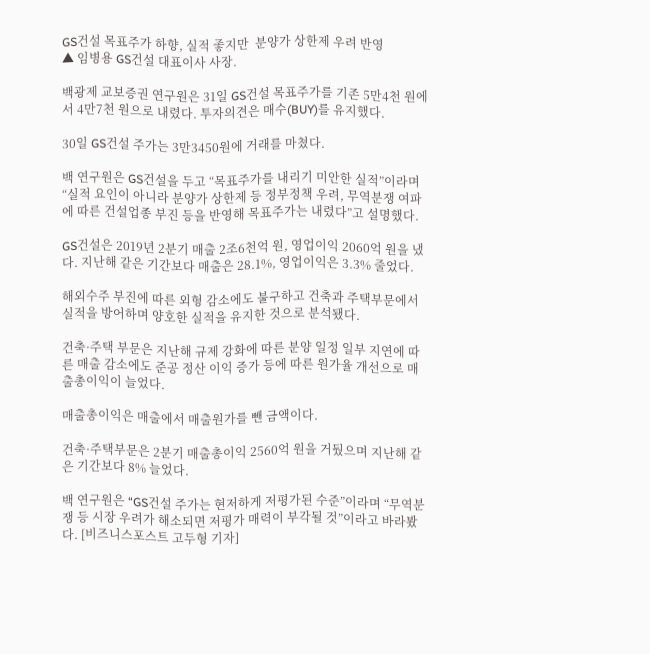GS건설 목표주가 하향, 실적 좋지만  분양가 상한제 우려 반영
▲ 임병용 GS건설 대표이사 사장.

백광제 교보증권 연구원은 31일 GS건설 목표주가를 기존 5만4천 원에서 4만7천 원으로 내렸다. 투자의견은 매수(BUY)를 유지했다.

30일 GS건설 주가는 3만3450원에 거래를 마쳤다.

백 연구원은 GS건설을 두고 “목표주가를 내리기 미안한 실적”이라며 “실적 요인이 아니라 분양가 상한제 등 정부정책 우려, 무역분쟁 여파에 따른 건설업종 부진 등을 반영해 목표주가는 내렸다”고 설명했다.

GS건설은 2019년 2분기 매출 2조6천억 원, 영업이익 2060억 원을 냈다. 지난해 같은 기간보다 매출은 28.1%, 영업이익은 3.3% 줄었다.

해외수주 부진에 따른 외형 감소에도 불구하고 건축과 주택부문에서 실적을 방어하며 양호한 실적을 유지한 것으로 분석됐다.

건축·주택 부문은 지난해 규제 강화에 따른 분양 일정 일부 지연에 따른 매출 감소에도 준공 정산 이익 증가 등에 따른 원가율 개선으로 매출총이익이 늘었다.

매출총이익은 매출에서 매출원가를 뺀 금액이다.

건축·주택부문은 2분기 매출총이익 2560억 원을 거뒀으며 지난해 같은 기간보다 8% 늘었다.

백 연구원은 “GS건설 주가는 현저하게 저평가된 수준”이라며 “무역분쟁 등 시장 우려가 해소되면 저평가 매력이 부각될 것”이라고 바라봤다. [비즈니스포스트 고두형 기자]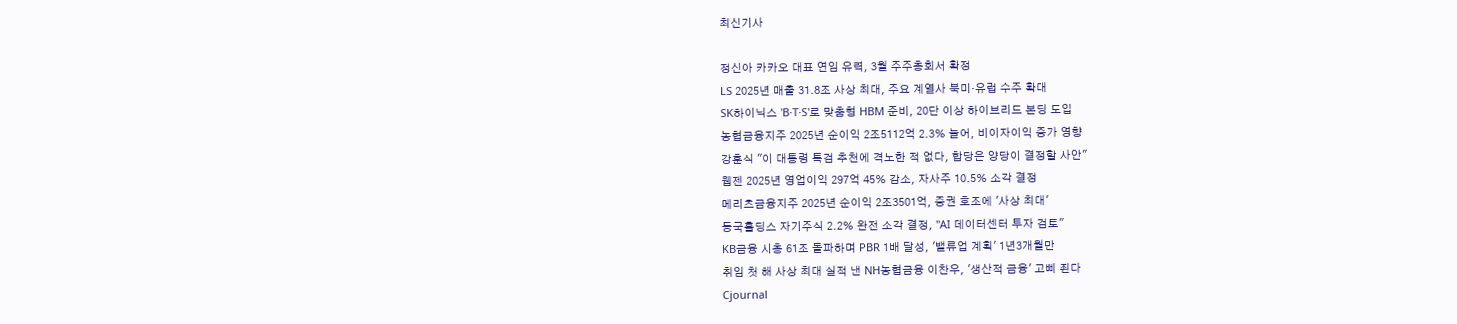최신기사

정신아 카카오 대표 연임 유력, 3월 주주총회서 확정
LS 2025년 매출 31.8조 사상 최대, 주요 계열사 북미·유럽 수주 확대
SK하이닉스 'B·T·S'로 맞춤형 HBM 준비, 20단 이상 하이브리드 본딩 도입
농협금융지주 2025년 순이익 2조5112억 2.3% 늘어, 비이자이익 증가 영향
강훈식 "이 대통령 특검 추천에 격노한 적 없다, 합당은 양당이 결정할 사안"
웹젠 2025년 영업이익 297억 45% 감소, 자사주 10.5% 소각 결정
메리츠금융지주 2025년 순이익 2조3501억, 증권 호조에 '사상 최대'
동국홀딩스 자기주식 2.2% 완전 소각 결정, "AI 데이터센터 투자 검토"
KB금융 시총 61조 돌파하며 PBR 1배 달성, '밸류업 계획' 1년3개월만
취임 첫 해 사상 최대 실적 낸 NH농협금융 이찬우, '생산적 금융' 고삐 죈다
Cjournal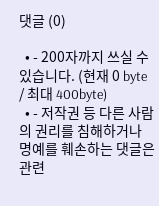댓글 (0)

  • - 200자까지 쓰실 수 있습니다. (현재 0 byte / 최대 400byte)
  • - 저작권 등 다른 사람의 권리를 침해하거나 명예를 훼손하는 댓글은 관련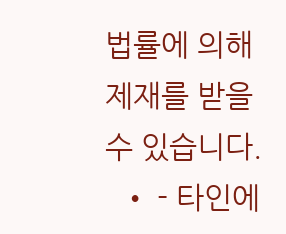법률에 의해 제재를 받을 수 있습니다.
  • - 타인에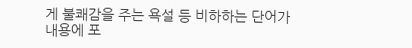게 불쾌감을 주는 욕설 등 비하하는 단어가 내용에 포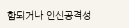함되거나 인신공격성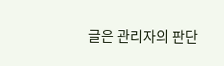글은 관리자의 판단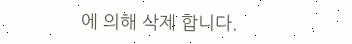에 의해 삭제 합니다.